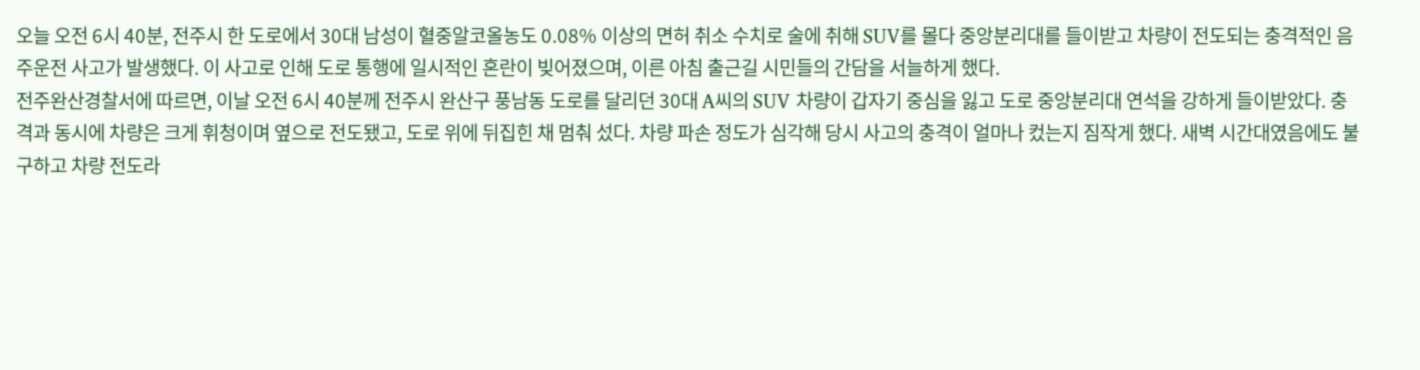오늘 오전 6시 40분, 전주시 한 도로에서 30대 남성이 혈중알코올농도 0.08% 이상의 면허 취소 수치로 술에 취해 SUV를 몰다 중앙분리대를 들이받고 차량이 전도되는 충격적인 음주운전 사고가 발생했다. 이 사고로 인해 도로 통행에 일시적인 혼란이 빚어졌으며, 이른 아침 출근길 시민들의 간담을 서늘하게 했다.
전주완산경찰서에 따르면, 이날 오전 6시 40분께 전주시 완산구 풍남동 도로를 달리던 30대 A씨의 SUV 차량이 갑자기 중심을 잃고 도로 중앙분리대 연석을 강하게 들이받았다. 충격과 동시에 차량은 크게 휘청이며 옆으로 전도됐고, 도로 위에 뒤집힌 채 멈춰 섰다. 차량 파손 정도가 심각해 당시 사고의 충격이 얼마나 컸는지 짐작게 했다. 새벽 시간대였음에도 불구하고 차량 전도라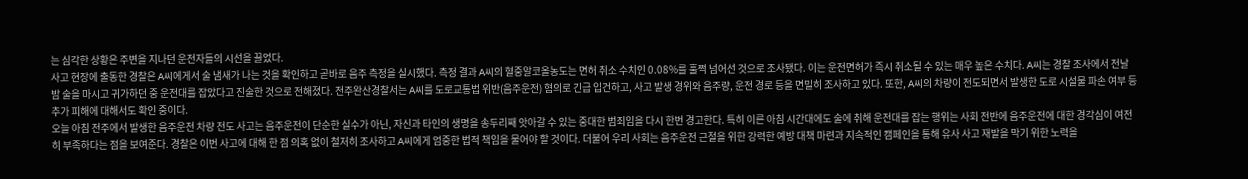는 심각한 상황은 주변을 지나던 운전자들의 시선을 끌었다.
사고 현장에 출동한 경찰은 A씨에게서 술 냄새가 나는 것을 확인하고 곧바로 음주 측정을 실시했다. 측정 결과 A씨의 혈중알코올농도는 면허 취소 수치인 0.08%를 훌쩍 넘어선 것으로 조사됐다. 이는 운전면허가 즉시 취소될 수 있는 매우 높은 수치다. A씨는 경찰 조사에서 전날 밤 술을 마시고 귀가하던 중 운전대를 잡았다고 진술한 것으로 전해졌다. 전주완산경찰서는 A씨를 도로교통법 위반(음주운전) 혐의로 긴급 입건하고, 사고 발생 경위와 음주량, 운전 경로 등을 면밀히 조사하고 있다. 또한, A씨의 차량이 전도되면서 발생한 도로 시설물 파손 여부 등 추가 피해에 대해서도 확인 중이다.
오늘 아침 전주에서 발생한 음주운전 차량 전도 사고는 음주운전이 단순한 실수가 아닌, 자신과 타인의 생명을 송두리째 앗아갈 수 있는 중대한 범죄임을 다시 한번 경고한다. 특히 이른 아침 시간대에도 술에 취해 운전대를 잡는 행위는 사회 전반에 음주운전에 대한 경각심이 여전히 부족하다는 점을 보여준다. 경찰은 이번 사고에 대해 한 점 의혹 없이 철저히 조사하고 A씨에게 엄중한 법적 책임을 물어야 할 것이다. 더불어 우리 사회는 음주운전 근절을 위한 강력한 예방 대책 마련과 지속적인 캠페인을 통해 유사 사고 재발을 막기 위한 노력을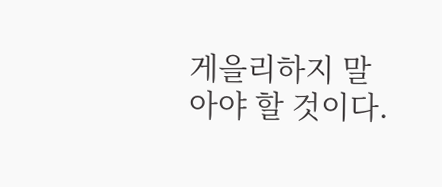게을리하지 말아야 할 것이다.